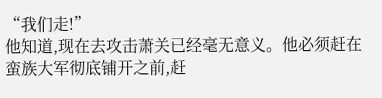“我们走!”
他知道,现在去攻击萧关已经毫无意义。他必须赶在蛮族大军彻底铺开之前,赶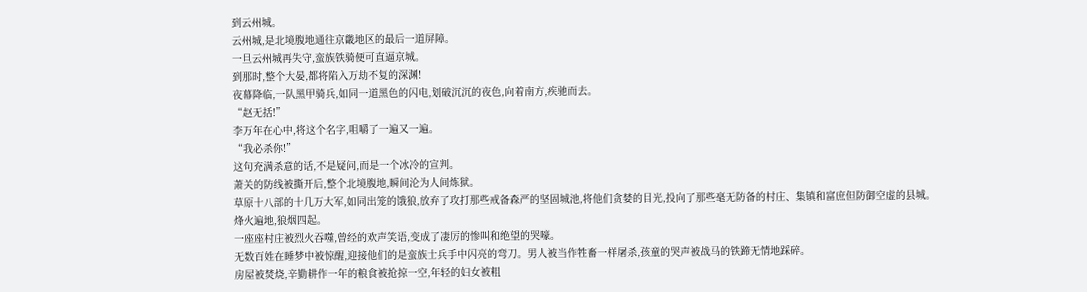到云州城。
云州城,是北境腹地通往京畿地区的最后一道屏障。
一旦云州城再失守,蛮族铁骑便可直逼京城。
到那时,整个大晏,都将陷入万劫不复的深渊!
夜幕降临,一队黑甲骑兵,如同一道黑色的闪电,划破沉沉的夜色,向着南方,疾驰而去。
“赵无括!”
李万年在心中,将这个名字,咀嚼了一遍又一遍。
“我必杀你!”
这句充满杀意的话,不是疑问,而是一个冰冷的宣判。
萧关的防线被撕开后,整个北境腹地,瞬间沦为人间炼狱。
草原十八部的十几万大军,如同出笼的饿狼,放弃了攻打那些戒备森严的坚固城池,将他们贪婪的目光,投向了那些毫无防备的村庄、集镇和富庶但防御空虚的县城。
烽火遍地,狼烟四起。
一座座村庄被烈火吞噬,曾经的欢声笑语,变成了凄厉的惨叫和绝望的哭嚎。
无数百姓在睡梦中被惊醒,迎接他们的是蛮族士兵手中闪亮的弯刀。男人被当作牲畜一样屠杀,孩童的哭声被战马的铁蹄无情地踩碎。
房屋被焚烧,辛勤耕作一年的粮食被抢掠一空,年轻的妇女被粗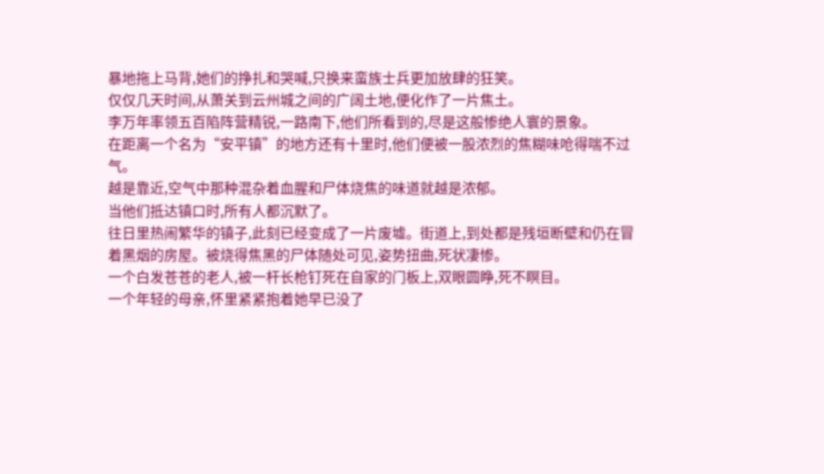暴地拖上马背,她们的挣扎和哭喊,只换来蛮族士兵更加放肆的狂笑。
仅仅几天时间,从萧关到云州城之间的广阔土地,便化作了一片焦土。
李万年率领五百陷阵营精锐,一路南下,他们所看到的,尽是这般惨绝人寰的景象。
在距离一个名为“安平镇”的地方还有十里时,他们便被一股浓烈的焦糊味呛得喘不过气。
越是靠近,空气中那种混杂着血腥和尸体烧焦的味道就越是浓郁。
当他们抵达镇口时,所有人都沉默了。
往日里热闹繁华的镇子,此刻已经变成了一片废墟。街道上,到处都是残垣断壁和仍在冒着黑烟的房屋。被烧得焦黑的尸体随处可见,姿势扭曲,死状凄惨。
一个白发苍苍的老人,被一杆长枪钉死在自家的门板上,双眼圆睁,死不瞑目。
一个年轻的母亲,怀里紧紧抱着她早已没了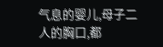气息的婴儿,母子二人的胸口,都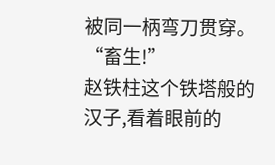被同一柄弯刀贯穿。
“畜生!”
赵铁柱这个铁塔般的汉子,看着眼前的